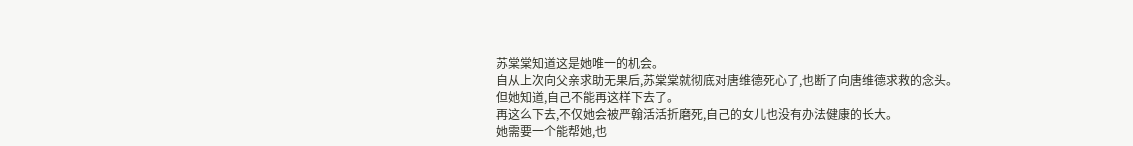苏棠棠知道这是她唯一的机会。
自从上次向父亲求助无果后,苏棠棠就彻底对唐维德死心了,也断了向唐维德求救的念头。
但她知道,自己不能再这样下去了。
再这么下去,不仅她会被严翰活活折磨死,自己的女儿也没有办法健康的长大。
她需要一个能帮她,也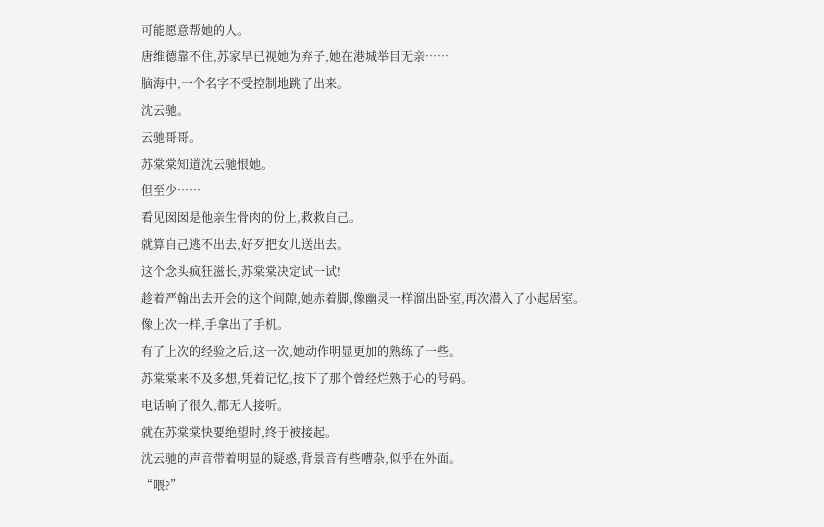可能愿意帮她的人。
唐维德靠不住,苏家早已视她为弃子,她在港城举目无亲……
脑海中,一个名字不受控制地跳了出来。
沈云驰。
云驰哥哥。
苏棠棠知道沈云驰恨她。
但至少……
看见囡囡是他亲生骨肉的份上,救救自己。
就算自己逃不出去,好歹把女儿送出去。
这个念头疯狂滋长,苏棠棠决定试一试!
趁着严翰出去开会的这个间隙,她赤着脚,像幽灵一样溜出卧室,再次潜入了小起居室。
像上次一样,手拿出了手机。
有了上次的经验之后,这一次,她动作明显更加的熟练了一些。
苏棠棠来不及多想,凭着记忆,按下了那个曾经烂熟于心的号码。
电话响了很久,都无人接听。
就在苏棠棠快要绝望时,终于被接起。
沈云驰的声音带着明显的疑惑,背景音有些嘈杂,似乎在外面。
“喂?”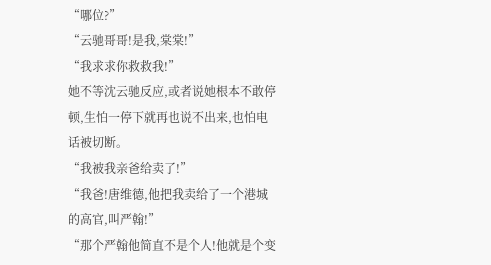“哪位?”
“云驰哥哥!是我,棠棠!”
“我求求你救救我!”
她不等沈云驰反应,或者说她根本不敢停顿,生怕一停下就再也说不出来,也怕电话被切断。
“我被我亲爸给卖了!”
“我爸!唐维德,他把我卖给了一个港城的高官,叫严翰!”
“那个严翰他简直不是个人!他就是个变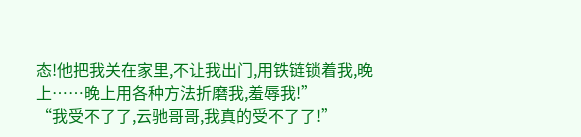态!他把我关在家里,不让我出门,用铁链锁着我,晚上……晚上用各种方法折磨我,羞辱我!”
“我受不了了,云驰哥哥,我真的受不了了!”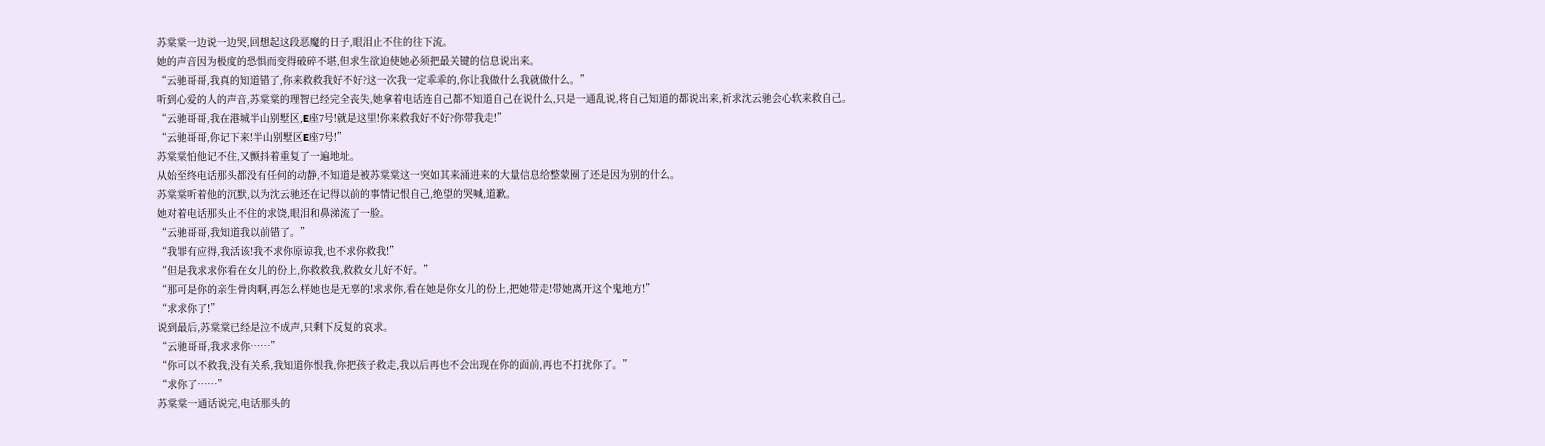苏棠棠一边说一边哭,回想起这段恶魔的日子,眼泪止不住的往下流。
她的声音因为极度的恐惧而变得破碎不堪,但求生欲迫使她必须把最关键的信息说出来。
“云驰哥哥,我真的知道错了,你来救救我好不好?这一次我一定乖乖的,你让我做什么我就做什么。”
听到心爱的人的声音,苏棠棠的理智已经完全丧失,她拿着电话连自己都不知道自己在说什么,只是一通乱说,将自己知道的都说出来,祈求沈云驰会心软来救自己。
“云驰哥哥,我在港城半山别墅区,E座7号!就是这里!你来救我好不好?你带我走!”
“云驰哥哥,你记下来!半山别墅区E座7号!”
苏棠棠怕他记不住,又颤抖着重复了一遍地址。
从始至终电话那头都没有任何的动静,不知道是被苏棠棠这一突如其来涌进来的大量信息给整蒙圈了还是因为别的什么。
苏棠棠听着他的沉默,以为沈云驰还在记得以前的事情记恨自己,绝望的哭喊,道歉。
她对着电话那头止不住的求饶,眼泪和鼻涕流了一脸。
“云驰哥哥,我知道我以前错了。”
“我罪有应得,我活该!我不求你原谅我,也不求你救我!”
“但是我求求你看在女儿的份上,你救救我,救救女儿好不好。”
“那可是你的亲生骨肉啊,再怎么样她也是无辜的!求求你,看在她是你女儿的份上,把她带走!带她离开这个鬼地方!”
“求求你了!”
说到最后,苏棠棠已经是泣不成声,只剩下反复的哀求。
“云驰哥哥,我求求你……”
“你可以不救我,没有关系,我知道你恨我,你把孩子救走,我以后再也不会出现在你的面前,再也不打扰你了。”
“求你了……”
苏棠棠一通话说完,电话那头的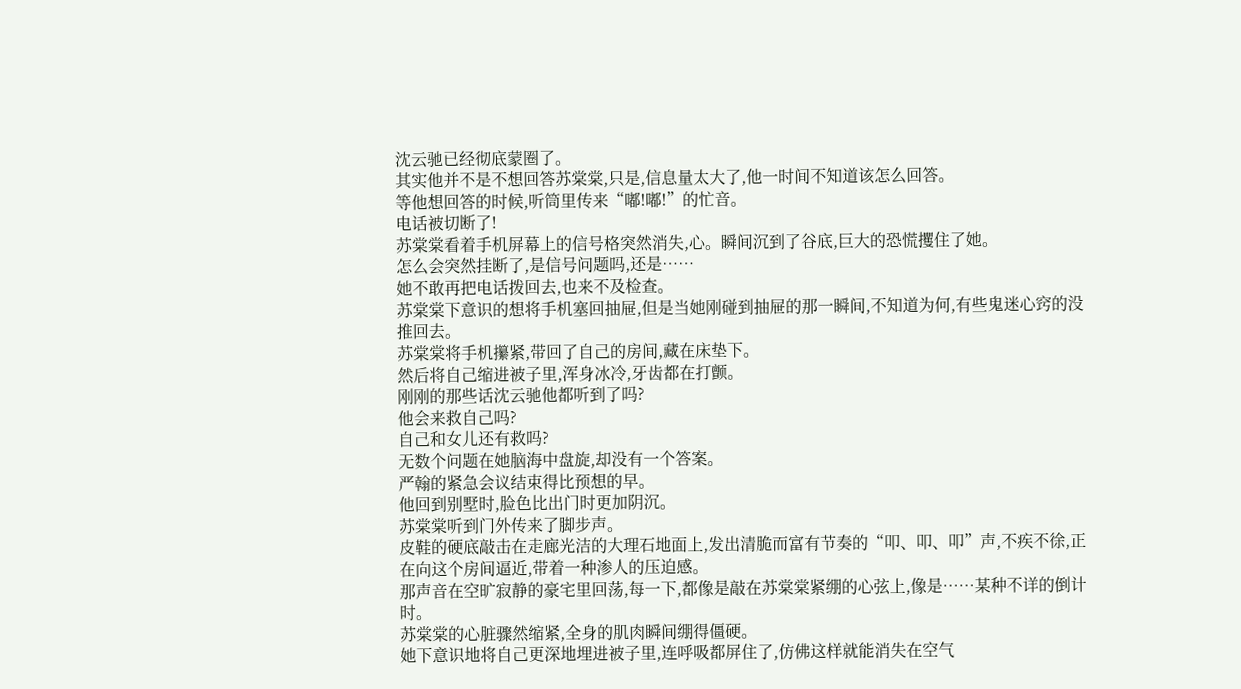沈云驰已经彻底蒙圈了。
其实他并不是不想回答苏棠棠,只是,信息量太大了,他一时间不知道该怎么回答。
等他想回答的时候,听筒里传来“嘟!嘟!”的忙音。
电话被切断了!
苏棠棠看着手机屏幕上的信号格突然消失,心。瞬间沉到了谷底,巨大的恐慌攫住了她。
怎么会突然挂断了,是信号问题吗,还是……
她不敢再把电话拨回去,也来不及检查。
苏棠棠下意识的想将手机塞回抽屉,但是当她刚碰到抽屉的那一瞬间,不知道为何,有些鬼迷心窍的没推回去。
苏棠棠将手机攥紧,带回了自己的房间,藏在床垫下。
然后将自己缩进被子里,浑身冰冷,牙齿都在打颤。
刚刚的那些话沈云驰他都听到了吗?
他会来救自己吗?
自己和女儿还有救吗?
无数个问题在她脑海中盘旋,却没有一个答案。
严翰的紧急会议结束得比预想的早。
他回到别墅时,脸色比出门时更加阴沉。
苏棠棠听到门外传来了脚步声。
皮鞋的硬底敲击在走廊光洁的大理石地面上,发出清脆而富有节奏的“叩、叩、叩”声,不疾不徐,正在向这个房间逼近,带着一种渗人的压迫感。
那声音在空旷寂静的豪宅里回荡,每一下,都像是敲在苏棠棠紧绷的心弦上,像是……某种不详的倒计时。
苏棠棠的心脏骤然缩紧,全身的肌肉瞬间绷得僵硬。
她下意识地将自己更深地埋进被子里,连呼吸都屏住了,仿佛这样就能消失在空气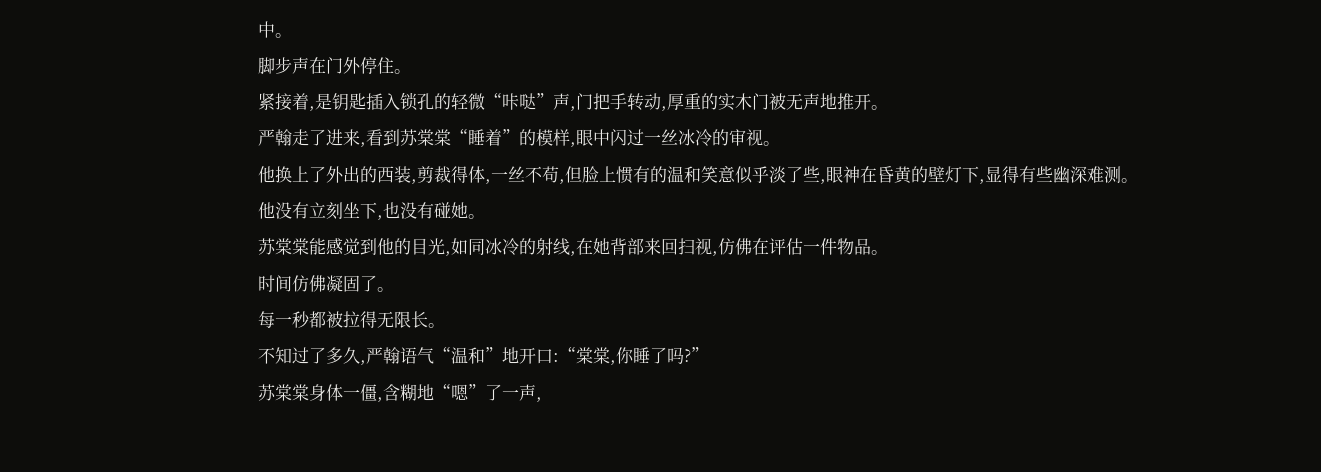中。
脚步声在门外停住。
紧接着,是钥匙插入锁孔的轻微“咔哒”声,门把手转动,厚重的实木门被无声地推开。
严翰走了进来,看到苏棠棠“睡着”的模样,眼中闪过一丝冰冷的审视。
他换上了外出的西装,剪裁得体,一丝不苟,但脸上惯有的温和笑意似乎淡了些,眼神在昏黄的壁灯下,显得有些幽深难测。
他没有立刻坐下,也没有碰她。
苏棠棠能感觉到他的目光,如同冰冷的射线,在她背部来回扫视,仿佛在评估一件物品。
时间仿佛凝固了。
每一秒都被拉得无限长。
不知过了多久,严翰语气“温和”地开口:“棠棠,你睡了吗?”
苏棠棠身体一僵,含糊地“嗯”了一声,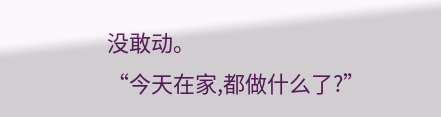没敢动。
“今天在家,都做什么了?”